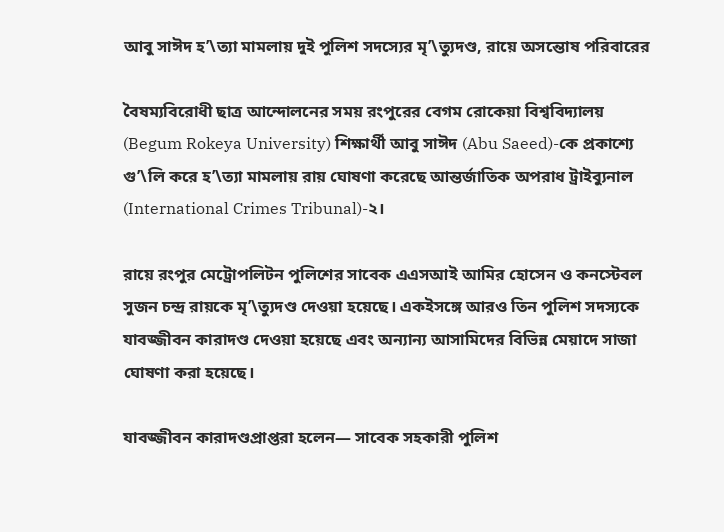আবু সাঈদ হ’\ত্যা মামলায় দুই পুলিশ সদস্যের মৃ’\ত্যুদণ্ড, রায়ে অসন্তোষ পরিবারের

বৈষম্যবিরোধী ছাত্র আন্দোলনের সময় রংপুরের বেগম রোকেয়া বিশ্ববিদ্যালয় (Begum Rokeya University) শিক্ষার্থী আবু সাঈদ (Abu Saeed)-কে প্রকাশ্যে গু’\লি করে হ’\ত্যা মামলায় রায় ঘোষণা করেছে আন্তর্জাতিক অপরাধ ট্রাইব্যুনাল (International Crimes Tribunal)-২।

রায়ে রংপুর মেট্রোপলিটন পুলিশের সাবেক এএসআই আমির হোসেন ও কনস্টেবল সুজন চন্দ্র রায়কে মৃ’\ত্যুদণ্ড দেওয়া হয়েছে। একইসঙ্গে আরও তিন পুলিশ সদস্যকে যাবজ্জীবন কারাদণ্ড দেওয়া হয়েছে এবং অন্যান্য আসামিদের বিভিন্ন মেয়াদে সাজা ঘোষণা করা হয়েছে।

যাবজ্জীবন কারাদণ্ডপ্রাপ্তরা হলেন— সাবেক সহকারী পুলিশ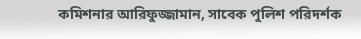কমিশনার আরিফুজ্জামান, সাবেক পুলিশ পরিদর্শক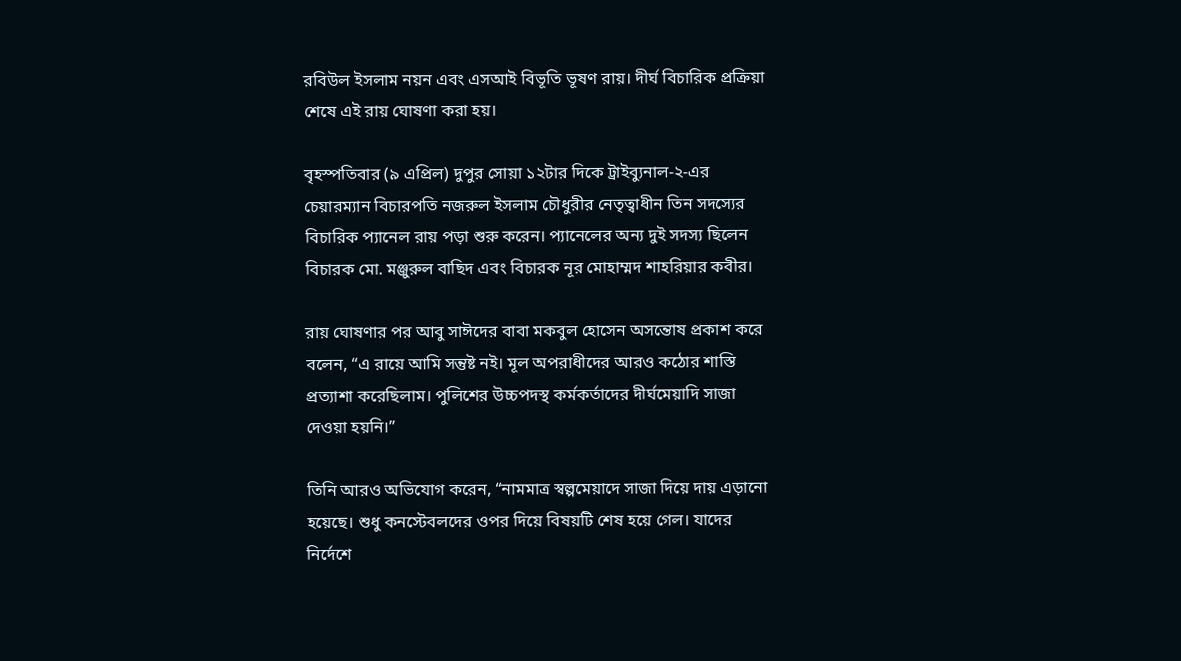রবিউল ইসলাম নয়ন এবং এসআই বিভূতি ভূষণ রায়। দীর্ঘ বিচারিক প্রক্রিয়া শেষে এই রায় ঘোষণা করা হয়।

বৃহস্পতিবার (৯ এপ্রিল) দুপুর সোয়া ১২টার দিকে ট্রাইব্যুনাল-২-এর চেয়ারম্যান বিচারপতি নজরুল ইসলাম চৌধুরীর নেতৃত্বাধীন তিন সদস্যের বিচারিক প্যানেল রায় পড়া শুরু করেন। প্যানেলের অন্য দুই সদস্য ছিলেন বিচারক মো. মঞ্জুরুল বাছিদ এবং বিচারক নূর মোহাম্মদ শাহরিয়ার কবীর।

রায় ঘোষণার পর আবু সাঈদের বাবা মকবুল হোসেন অসন্তোষ প্রকাশ করে বলেন, “এ রায়ে আমি সন্তুষ্ট নই। মূল অপরাধীদের আরও কঠোর শাস্তি প্রত্যাশা করেছিলাম। পুলিশের উচ্চপদস্থ কর্মকর্তাদের দীর্ঘমেয়াদি সাজা দেওয়া হয়নি।”

তিনি আরও অভিযোগ করেন, “নামমাত্র স্বল্পমেয়াদে সাজা দিয়ে দায় এড়ানো হয়েছে। শুধু কনস্টেবলদের ওপর দিয়ে বিষয়টি শেষ হয়ে গেল। যাদের নির্দেশে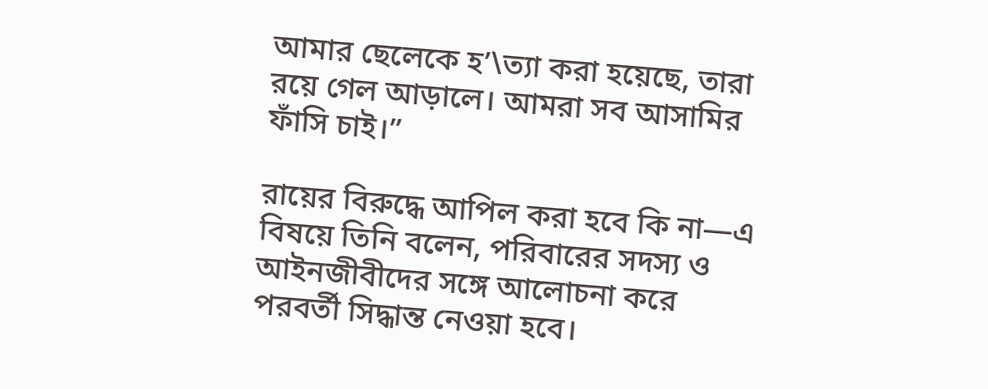আমার ছেলেকে হ’\ত্যা করা হয়েছে, তারা রয়ে গেল আড়ালে। আমরা সব আসামির ফাঁসি চাই।”

রায়ের বিরুদ্ধে আপিল করা হবে কি না—এ বিষয়ে তিনি বলেন, পরিবারের সদস্য ও আইনজীবীদের সঙ্গে আলোচনা করে পরবর্তী সিদ্ধান্ত নেওয়া হবে।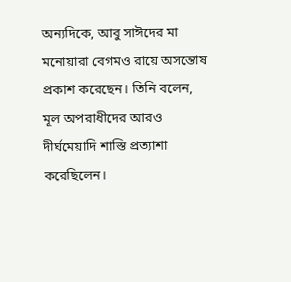অন্যদিকে, আবু সাঈদের মা মনোয়ারা বেগমও রায়ে অসন্তোষ প্রকাশ করেছেন। তিনি বলেন, মূল অপরাধীদের আরও দীর্ঘমেয়াদি শাস্তি প্রত্যাশা করেছিলেন।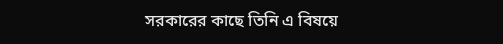সরকারের কাছে তিনি এ বিষয়ে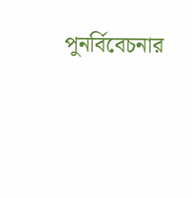পুনর্বিবেচনার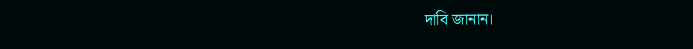দাবি জানান।